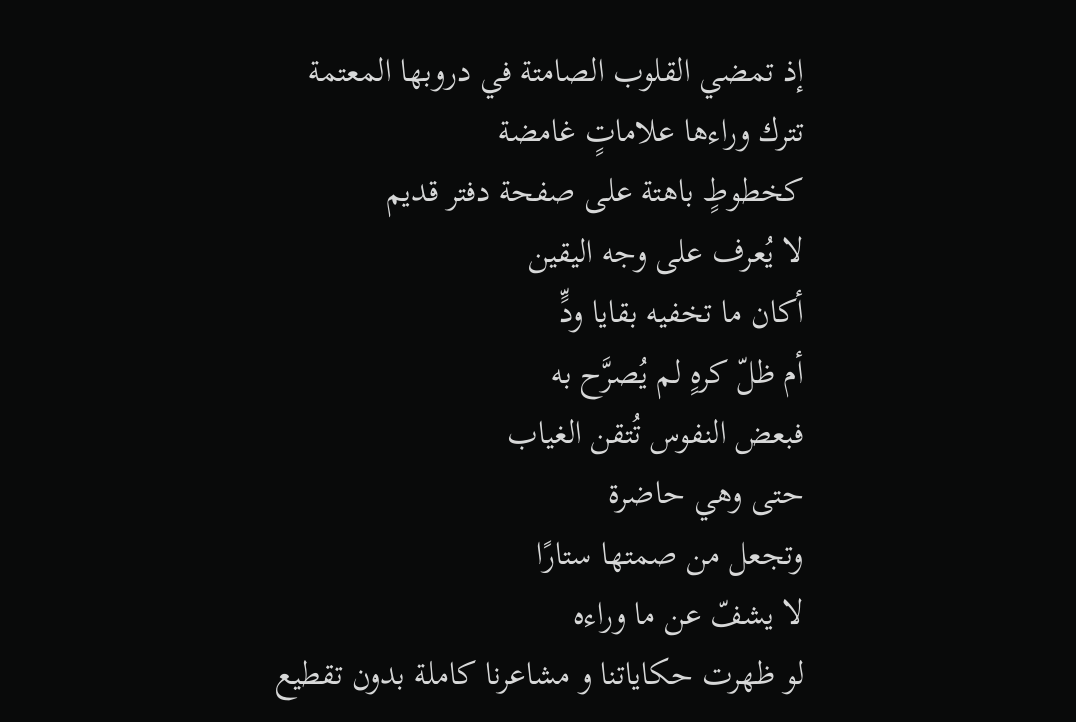إذ تمضي القلوب الصامتة في دروبها المعتمة
تترك وراءها علاماتٍ غامضة
كخطوطٍ باهتة على صفحة دفتر قديم
لا يُعرف على وجه اليقين
أكان ما تخفيه بقايا ودٍّ
أم ظلّ كرهٍ لم يُصرَّح به
فبعض النفوس تُتقن الغياب
حتى وهي حاضرة
وتجعل من صمتها ستارًا
لا يشفّ عن ما وراءه
لو ظهرت حكاياتنا و مشاعرنا كاملة بدون تقطيع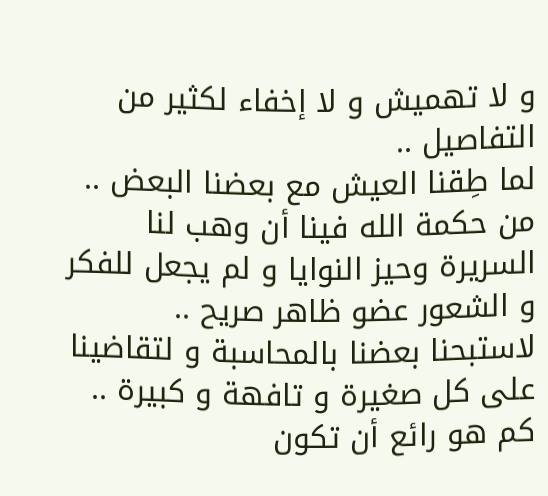و لا تهميش و لا إخفاء لكثير من التفاصيل ..
لما طِقنا العيش مع بعضنا البعض ..
من حكمة الله فينا أن وهب لنا السريرة وحيز النوايا و لم يجعل للفكر و الشعور عضو ظاهر صريح ..
لاستبحنا بعضنا بالمحاسبة و لتقاضينا على كل صغيرة و تافهة و كبيرة ..
كم هو رائع أن تكون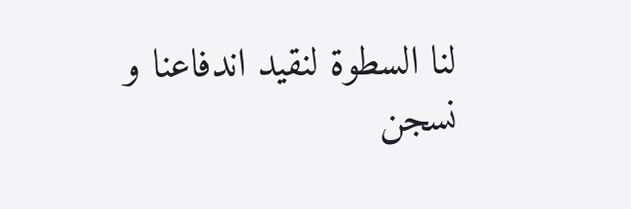لنا السطوة لنقيد اندفاعنا و نسجن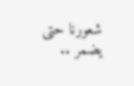شعورنا حتى يضمر ..